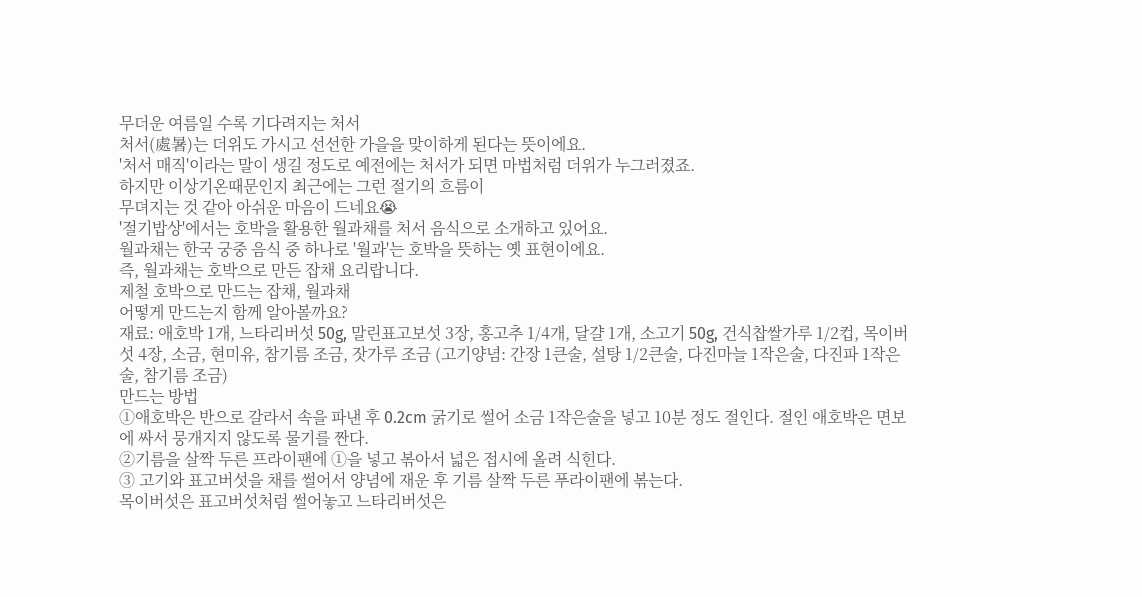무더운 여름일 수록 기다려지는 처서
처서(處暑)는 더위도 가시고 선선한 가을을 맞이하게 된다는 뜻이에요.
'처서 매직'이라는 말이 생길 정도로 예전에는 처서가 되면 마법처럼 더위가 누그러졌죠.
하지만 이상기온때문인지 최근에는 그런 절기의 흐름이
무뎌지는 것 같아 아쉬운 마음이 드네요😭
'절기밥상'에서는 호박을 활용한 월과채를 처서 음식으로 소개하고 있어요.
월과채는 한국 궁중 음식 중 하나로 '월과'는 호박을 뜻하는 옛 표현이에요.
즉, 월과채는 호박으로 만든 잡채 요리랍니다.
제철 호박으로 만드는 잡채, 월과채
어떻게 만드는지 함께 알아볼까요?
재료: 애호박 1개, 느타리버섯 50g, 말린표고보섯 3장, 홍고추 1/4개, 달걀 1개, 소고기 50g, 건식찹쌀가루 1/2컵, 목이버섯 4장, 소금, 현미유, 참기름 조금, 잣가루 조금 (고기양념: 간장 1큰술, 설탕 1/2큰술, 다진마늘 1작은술, 다진파 1작은술, 참기름 조금)
만드는 방법
①애호박은 반으로 갈라서 속을 파낸 후 0.2cm 굵기로 썰어 소금 1작은술을 넣고 10분 정도 절인다. 절인 애호박은 면보에 싸서 뭉개지지 않도록 물기를 짠다.
②기름을 살짝 두른 프라이팬에 ①을 넣고 볶아서 넓은 접시에 올려 식힌다.
③ 고기와 표고버섯을 채를 썰어서 양념에 재운 후 기름 살짝 두른 푸라이팬에 볶는다.
목이버섯은 표고버섯처럼 썰어놓고 느타리버섯은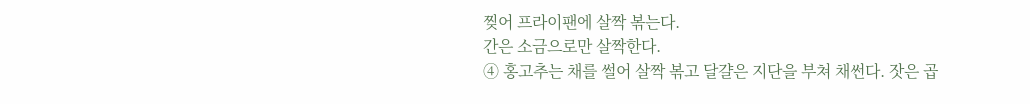찢어 프라이팬에 살짝 볶는다.
간은 소금으로만 살짝한다.
④ 홍고추는 채를 썰어 살짝 볶고 달걀은 지단을 부쳐 채썬다. 잣은 곱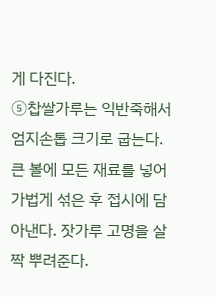게 다진다.
⑤찹쌀가루는 익반죽해서 엄지손톱 크기로 굽는다. 큰 볼에 모든 재료를 넣어 가법게 섞은 후 접시에 담아낸다. 잣가루 고명을 살짝 뿌려준다.